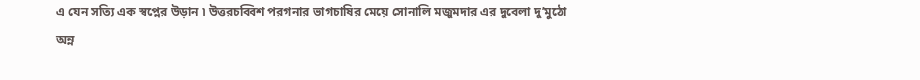এ যেন সত্যি এক স্বপ্নের উড়ান ৷ উত্তরচব্বিশ পরগনার ভাগচাষির মেয়ে সোনালি মজুমদার এর দুবেলা দু’মুঠো অন্ন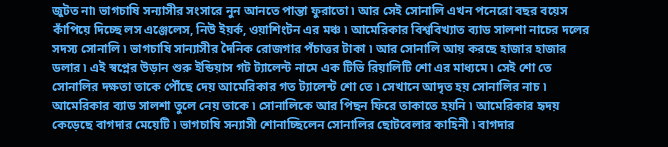জুটত না৷ ভাগচাষি সন্যাসীর সংসারে নুন আনতে পান্তা ফুরাতো ৷ আর সেই সোনালি এখন পনেরো বছর বয়েস কাঁপিয়ে দিচ্ছে লস এঞ্জেলেস, নিউ ইয়র্ক, ওয়াশিংটন এর মঞ্চ ৷ আমেরিকার বিশ্ববিখ্যাত ব্যাড সালশা নাচের দলের সদস্য সোনালি ৷ ভাগচাষি সান্যাসীর দৈনিক রোজগার পঁচাত্তর টাকা ৷ আর সোনালি আয় করছে হাজার হাজার ডলার ৷ এই স্বপ্নের উড়ান শুরু ইন্ডিয়াস গট ট্যালেন্ট নামে এক টিভি রিয়ালিটি শো এর মাধ্যমে ৷ সেই শো তে সোনালির দক্ষতা তাকে পৌঁছে দেয় আমেরিকার গত ট্যালেন্ট শো তে ৷ সেখানে আদৃত হয় সোনালির নাচ ৷ আমেরিকার ব্যাড সালশা তুলে নেয় তাকে ৷ সোনালিকে আর পিছন ফিরে তাকাতে হয়নি ৷ আমেরিকার হৃদয় কেড়েছে বাগদার মেয়েটি ৷ ভাগচাষি সন্যাসী শোনাচ্ছিলেন সোনালির ছোটবেলার কাহিনী ৷ বাগদার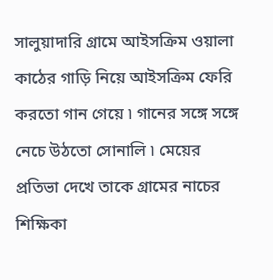সালুয়াদারি গ্রামে আইসক্রিম ওয়ালা কাঠের গাড়ি নিয়ে আইসক্রিম ফেরি করতো গান গেয়ে ৷ গানের সঙ্গে সঙ্গে নেচে উঠতো সোনালি ৷ মেয়ের প্রতিভা দেখে তাকে গ্রামের নাচের শিক্ষিকা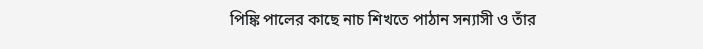পিঙ্কি পালের কাছে নাচ শিখতে পাঠান সন্যাসী ও তাঁর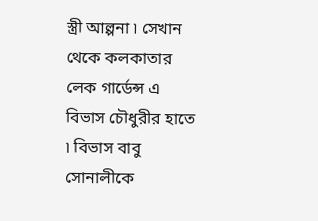স্ত্রী আল্পনা ৷ সেখান থেকে কলকাতার লেক গার্ডেন্স এ বিভাস চৌধুরীর হাতে ৷ বিভাস বাবু সোনালীকে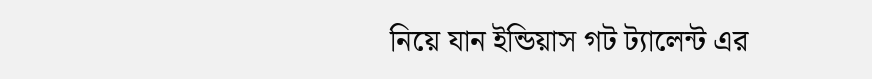নিয়ে যান ইন্ডিয়াস গট ট্যালেন্ট এর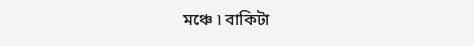মঞ্চে ৷ বাকিটা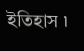ইতিহাস ৷